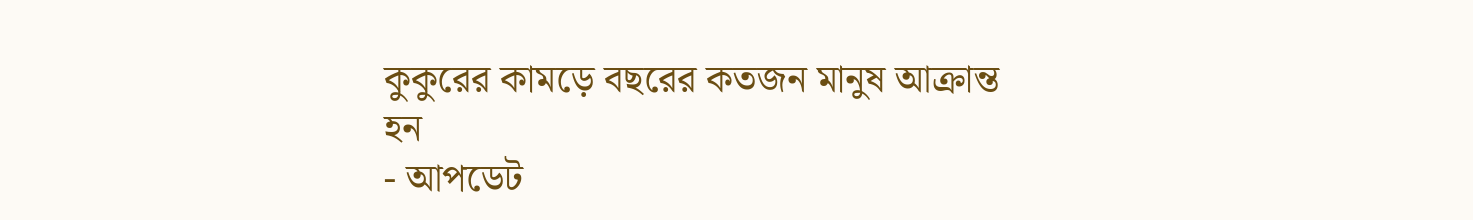কুকুরের কামড়ে বছরের কতজন মানুষ আক্রান্ত হন
- আপডেট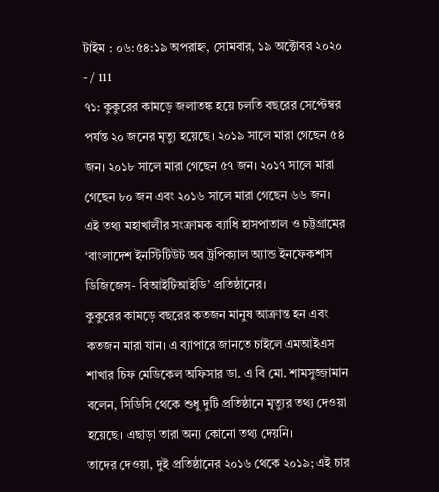টাইম : ০৬:৫৪:১৯ অপরাহ্ন, সোমবার, ১৯ অক্টোবর ২০২০
- / 111
৭১: কুকুরের কামড়ে জলাতঙ্ক হয়ে চলতি বছরের সেপ্টেম্বর পর্যন্ত ২০ জনের মৃত্যু হয়েছে। ২০১৯ সালে মারা গেছেন ৫৪ জন। ২০১৮ সালে মারা গেছেন ৫৭ জন। ২০১৭ সালে মারা গেছেন ৮০ জন এবং ২০১৬ সালে মারা গেছেন ৬৬ জন।
এই তথ্য মহাখালীর সংক্রামক ব্যাধি হাসপাতাল ও চট্টগ্রামের ‘বাংলাদেশ ইনস্টিটিউট অব ট্রপিক্যাল অ্যান্ড ইনফেকশাস ডিজিজেস- বিআইটিআইডি’ প্রতিষ্ঠানের।
কুকুরের কামড়ে বছরের কতজন মানুষ আক্রান্ত হন এবং কতজন মারা যান। এ ব্যাপারে জানতে চাইলে এমআইএস শাখার চিফ মেডিকেল অফিসার ডা. এ বি মো. শামসুজ্জামান বলেন, সিডিসি থেকে শুধু দুটি প্রতিষ্ঠানে মৃত্যুর তথ্য দেওয়া হয়েছে। এছাড়া তারা অন্য কোনো তথ্য দেয়নি।
তাদের দেওয়া, দুই প্রতিষ্ঠানের ২০১৬ থেকে ২০১৯; এই চার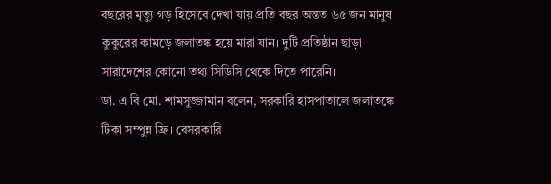বছরের মৃত্যু গড় হিসেবে দেখা যায় প্রতি বছর অন্তত ৬৫ জন মানুষ কুকুরের কামড়ে জলাতঙ্ক হয়ে মারা যান। দুটি প্রতিষ্ঠান ছাড়া সারাদেশের কোনো তথ্য সিডিসি থেকে দিতে পারেনি।
ডা. এ বি মো. শামসুজ্জামান বলেন, সরকারি হাসপাতালে জলাতঙ্কে টিকা সম্পুন্ন ফ্রি। বেসরকারি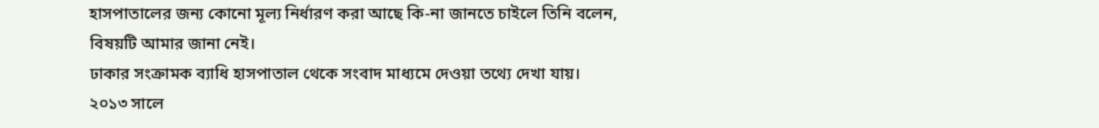হাসপাতালের জন্য কোনো মূল্য নির্ধারণ করা আছে কি-না জানতে চাইলে তিনি বলেন, বিষয়টি আমার জানা নেই।
ঢাকার সংক্রামক ব্যাধি হাসপাতাল থেকে সংবাদ মাধ্যমে দেওয়া তথ্যে দেখা যায়। ২০১৩ সালে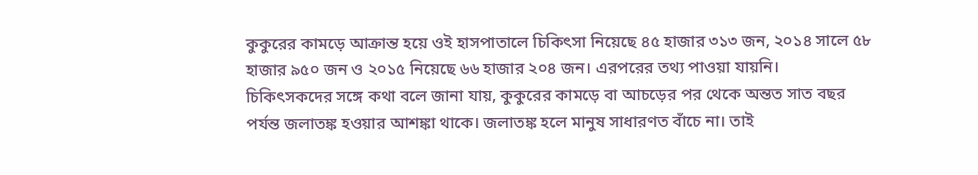কুকুরের কামড়ে আক্রান্ত হয়ে ওই হাসপাতালে চিকিৎসা নিয়েছে ৪৫ হাজার ৩১৩ জন, ২০১৪ সালে ৫৮ হাজার ৯৫০ জন ও ২০১৫ নিয়েছে ৬৬ হাজার ২০৪ জন। এরপরের তথ্য পাওয়া যায়নি।
চিকিৎসকদের সঙ্গে কথা বলে জানা যায়, কুকুরের কামড়ে বা আচড়ের পর থেকে অন্তত সাত বছর পর্যন্ত জলাতঙ্ক হওয়ার আশঙ্কা থাকে। জলাতঙ্ক হলে মানুষ সাধারণত বাঁচে না। তাই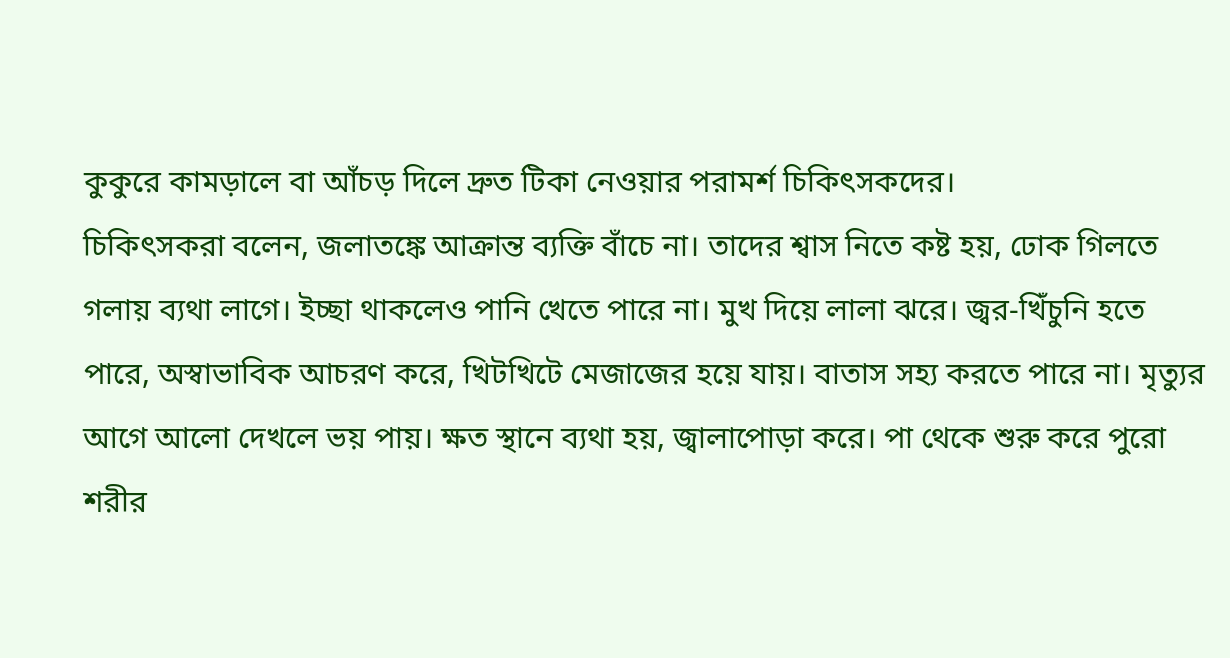কুকুরে কামড়ালে বা আঁচড় দিলে দ্রুত টিকা নেওয়ার পরামর্শ চিকিৎসকদের।
চিকিৎসকরা বলেন, জলাতঙ্কে আক্রান্ত ব্যক্তি বাঁচে না। তাদের শ্বাস নিতে কষ্ট হয়, ঢোক গিলতে গলায় ব্যথা লাগে। ইচ্ছা থাকলেও পানি খেতে পারে না। মুখ দিয়ে লালা ঝরে। জ্বর-খিঁচুনি হতে পারে, অস্বাভাবিক আচরণ করে, খিটখিটে মেজাজের হয়ে যায়। বাতাস সহ্য করতে পারে না। মৃত্যুর আগে আলো দেখলে ভয় পায়। ক্ষত স্থানে ব্যথা হয়, জ্বালাপোড়া করে। পা থেকে শুরু করে পুরো শরীর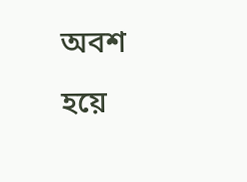অবশ হয়ে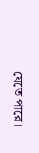যেতে পারে।